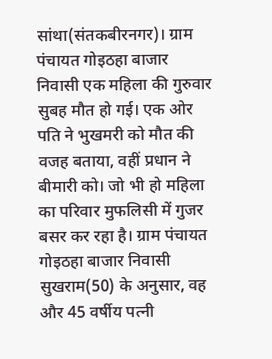सांथा(संतकबीरनगर)। ग्राम पंचायत गोइठहा बाजार निवासी एक महिला की गुरुवार सुबह मौत हो गई। एक ओर पति ने भुखमरी को मौत की वजह बताया, वहीं प्रधान ने बीमारी को। जो भी हो महिला का परिवार मुफलिसी में गुजर बसर कर रहा है। ग्राम पंचायत गोइठहा बाजार निवासी सुखराम(50) के अनुसार, वह और 45 वर्षीय पत्नी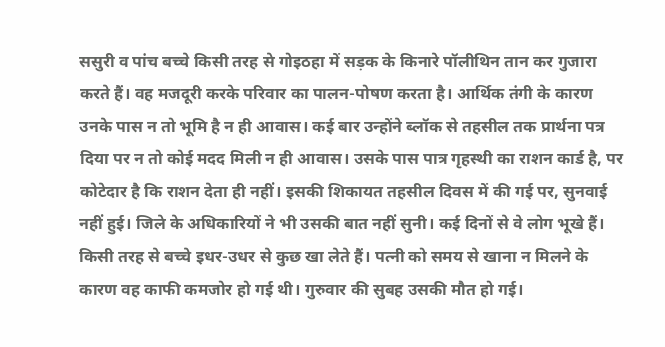ससुरी व पांच बच्चे किसी तरह से गोइठहा में सड़क के किनारे पॉलीथिन तान कर गुजारा करते हैं। वह मजदूरी करके परिवार का पालन-पोषण करता है। आर्थिक तंगी के कारण उनके पास न तो भूमि है न ही आवास। कई बार उन्होंने ब्लॉक से तहसील तक प्रार्थना पत्र दिया पर न तो कोई मदद मिली न ही आवास। उसके पास पात्र गृहस्थी का राशन कार्ड है, पर कोटेदार है कि राशन देता ही नहीं। इसकी शिकायत तहसील दिवस में की गई पर, सुनवाई नहीं हुई। जिले के अधिकारियों ने भी उसकी बात नहीं सुनी। कई दिनों से वे लोग भूखे हैं। किसी तरह से बच्चे इधर-उधर से कुछ खा लेते हैं। पत्नी को समय से खाना न मिलने के कारण वह काफी कमजोर हो गई थी। गुरुवार की सुबह उसकी मौत हो गई।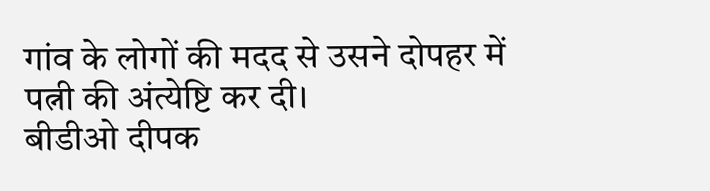गांव के लोगों की मदद से उसने दोपहर में पत्नी की अंत्येष्टि कर दी।
बीडीओ दीपक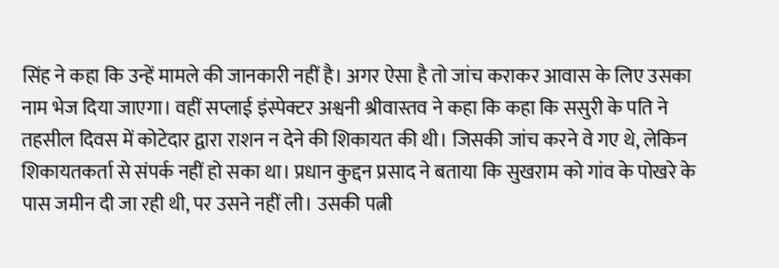सिंह ने कहा कि उन्हें मामले की जानकारी नहीं है। अगर ऐसा है तो जांच कराकर आवास के लिए उसका नाम भेज दिया जाएगा। वहीं सप्लाई इंस्पेक्टर अश्वनी श्रीवास्तव ने कहा कि कहा कि ससुरी के पति ने तहसील दिवस में कोटेदार द्वारा राशन न देने की शिकायत की थी। जिसकी जांच करने वे गए थे, लेकिन शिकायतकर्ता से संपर्क नहीं हो सका था। प्रधान कुद्दन प्रसाद ने बताया कि सुखराम को गांव के पोखरे के पास जमीन दी जा रही थी, पर उसने नहीं ली। उसकी पत्नी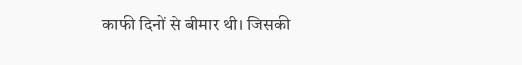काफी दिनों से बीमार थी। जिसकी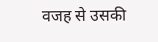वजह से उसकी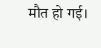मौत हो गई।